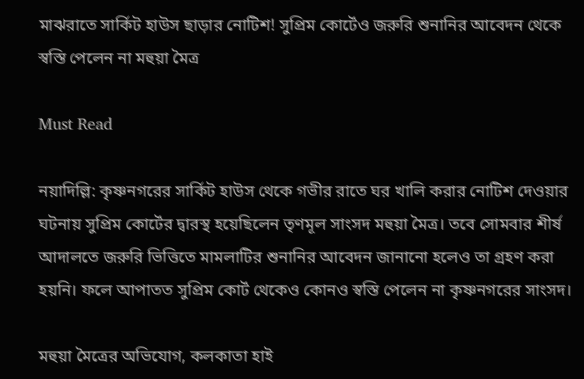মাঝরাতে সার্কিট হাউস ছাড়ার নোটিশ! সুপ্রিম কোর্টেও জরুরি শুনানির আবেদন থেকে স্বস্তি পেলেন না মহুয়া মৈত্র

Must Read

নয়াদিল্লি: কৃষ্ণনগরের সার্কিট হাউস থেকে গভীর রাতে ঘর খালি করার নোটিশ দেওয়ার ঘটনায় সুপ্রিম কোর্টের দ্বারস্থ হয়েছিলেন তৃণমূল সাংসদ মহুয়া মৈত্র। তবে সোমবার শীর্ষ আদালতে জরুরি ভিত্তিতে মামলাটির শুনানির আবেদন জানানো হলেও তা গ্রহণ করা হয়নি। ফলে আপাতত সুপ্রিম কোর্ট থেকেও কোনও স্বস্তি পেলেন না কৃষ্ণনগরের সাংসদ।

মহুয়া মৈত্রের অভিযোগ, কলকাতা হাই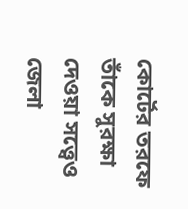কোর্টের তরফে তাঁকে সুরক্ষা দেওয়া সত্ত্বেও জেলা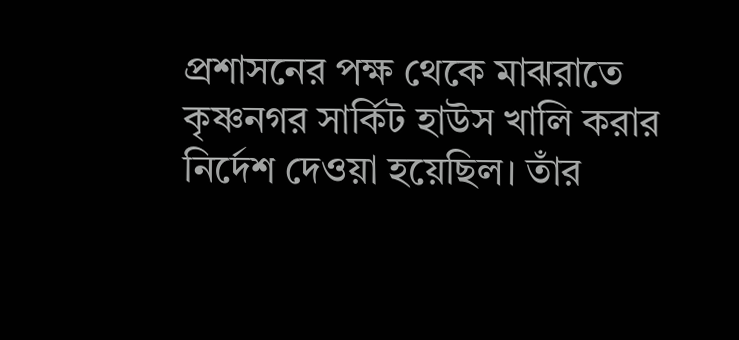প্রশাসনের পক্ষ থেকে মাঝরাতে কৃষ্ণনগর সার্কিট হাউস খালি করার নির্দেশ দেওয়া হয়েছিল। তাঁর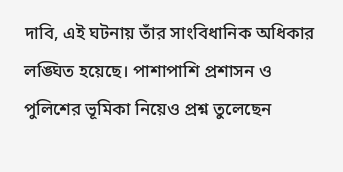দাবি, এই ঘটনায় তাঁর সাংবিধানিক অধিকার লঙ্ঘিত হয়েছে। পাশাপাশি প্রশাসন ও পুলিশের ভূমিকা নিয়েও প্রশ্ন তুলেছেন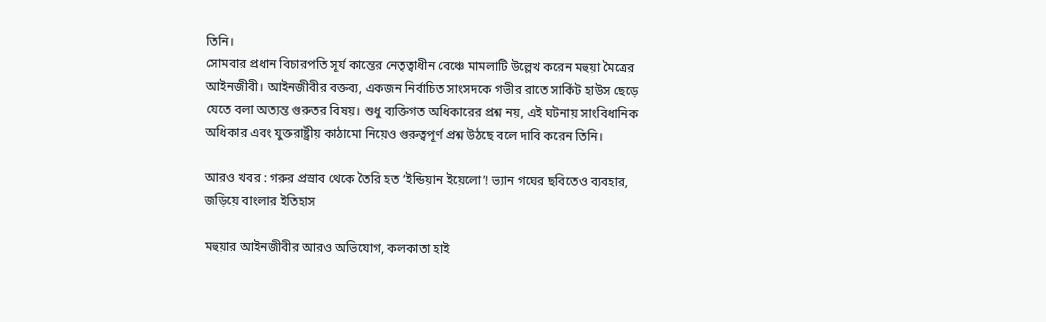তিনি।
সোমবার প্রধান বিচারপতি সূর্য কান্তের নেতৃত্বাধীন বেঞ্চে মামলাটি উল্লেখ করেন মহুয়া মৈত্রের আইনজীবী। আইনজীবীর বক্তব্য, একজন নির্বাচিত সাংসদকে গভীর রাতে সার্কিট হাউস ছেড়ে যেতে বলা অত্যন্ত গুরুতর বিষয়। শুধু ব্যক্তিগত অধিকারের প্রশ্ন নয়, এই ঘটনায় সাংবিধানিক অধিকার এবং যুক্তরাষ্ট্রীয় কাঠামো নিয়েও গুরুত্বপূর্ণ প্রশ্ন উঠছে বলে দাবি করেন তিনি।

আরও খবর : গরুর প্রস্রাব থেকে তৈরি হত ‘ইন্ডিয়ান ইয়েলো’! ভ্যান গঘের ছবিতেও ব্যবহার, জড়িয়ে বাংলার ইতিহাস

মহুয়ার আইনজীবীর আরও অভিযোগ, কলকাতা হাই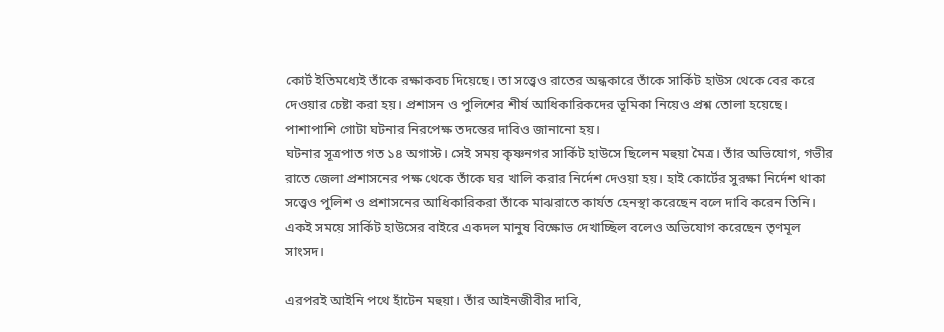কোর্ট ইতিমধ্যেই তাঁকে রক্ষাকবচ দিয়েছে। তা সত্ত্বেও রাতের অন্ধকারে তাঁকে সার্কিট হাউস থেকে বের করে দেওয়ার চেষ্টা করা হয়। প্রশাসন ও পুলিশের শীর্ষ আধিকারিকদের ভূমিকা নিয়েও প্রশ্ন তোলা হয়েছে। পাশাপাশি গোটা ঘটনার নিরপেক্ষ তদন্তের দাবিও জানানো হয়।
ঘটনার সূত্রপাত গত ১৪ অগাস্ট। সেই সময় কৃষ্ণনগর সার্কিট হাউসে ছিলেন মহুয়া মৈত্র। তাঁর অভিযোগ, গভীর রাতে জেলা প্রশাসনের পক্ষ থেকে তাঁকে ঘর খালি করার নির্দেশ দেওয়া হয়। হাই কোর্টের সুরক্ষা নির্দেশ থাকা সত্ত্বেও পুলিশ ও প্রশাসনের আধিকারিকরা তাঁকে মাঝরাতে কার্যত হেনস্থা করেছেন বলে দাবি করেন তিনি। একই সময়ে সার্কিট হাউসের বাইরে একদল মানুষ বিক্ষোভ দেখাচ্ছিল বলেও অভিযোগ করেছেন তৃণমূল সাংসদ।

এরপরই আইনি পথে হাঁটেন মহুয়া। তাঁর আইনজীবীর দাবি,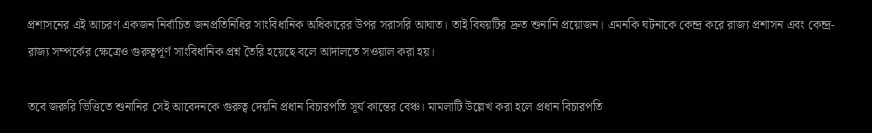প্রশাসনের এই আচরণ একজন নির্বাচিত জনপ্রতিনিধির সাংবিধানিক অধিকারের উপর সরাসরি আঘাত। তাই বিষয়টির দ্রুত শুনানি প্রয়োজন। এমনকি ঘটনাকে কেন্দ্র করে রাজ্য প্রশাসন এবং কেন্দ্র-রাজ্য সম্পর্কের ক্ষেত্রেও গুরুত্বপূর্ণ সাংবিধানিক প্রশ্ন তৈরি হয়েছে বলে আদালতে সওয়াল করা হয়।

তবে জরুরি ভিত্তিতে শুনানির সেই আবেদনকে গুরুত্ব দেয়নি প্রধান বিচারপতি সূর্য কান্তের বেঞ্চ। মামলাটি উল্লেখ করা হলে প্রধান বিচারপতি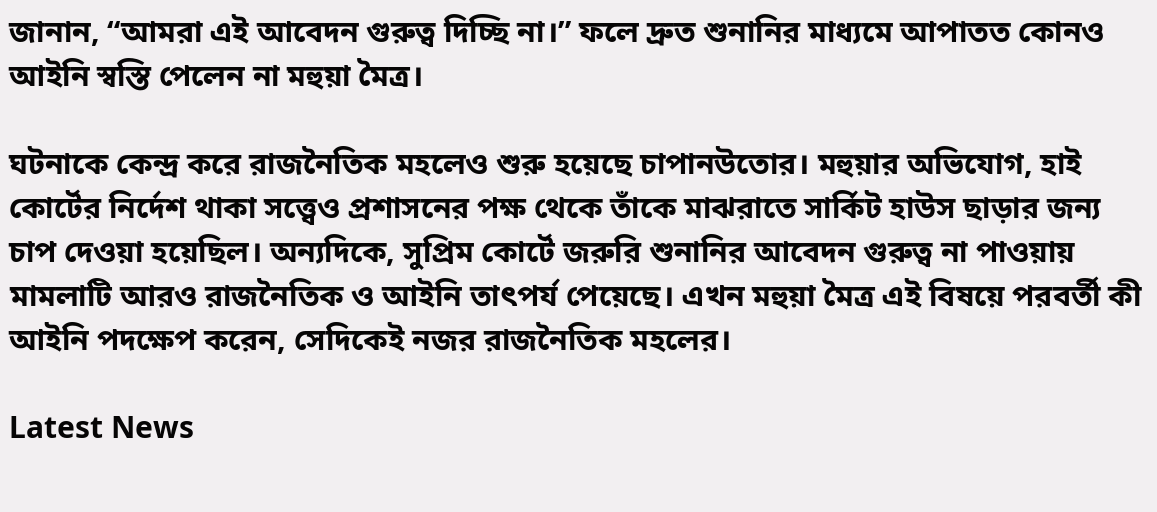জানান, “আমরা এই আবেদন গুরুত্ব দিচ্ছি না।” ফলে দ্রুত শুনানির মাধ্যমে আপাতত কোনও আইনি স্বস্তি পেলেন না মহুয়া মৈত্র।

ঘটনাকে কেন্দ্র করে রাজনৈতিক মহলেও শুরু হয়েছে চাপানউতোর। মহুয়ার অভিযোগ, হাই কোর্টের নির্দেশ থাকা সত্ত্বেও প্রশাসনের পক্ষ থেকে তাঁকে মাঝরাতে সার্কিট হাউস ছাড়ার জন্য চাপ দেওয়া হয়েছিল। অন্যদিকে, সুপ্রিম কোর্টে জরুরি শুনানির আবেদন গুরুত্ব না পাওয়ায় মামলাটি আরও রাজনৈতিক ও আইনি তাৎপর্য পেয়েছে। এখন মহুয়া মৈত্র এই বিষয়ে পরবর্তী কী আইনি পদক্ষেপ করেন, সেদিকেই নজর রাজনৈতিক মহলের।

Latest News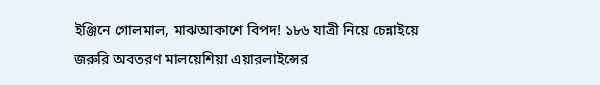ইঞ্জিনে গোলমাল, মাঝআকাশে বিপদ! ১৮৬ যাত্রী নিয়ে চেন্নাইয়ে জরুরি অবতরণ মালয়েশিয়া এয়ারলাইন্সের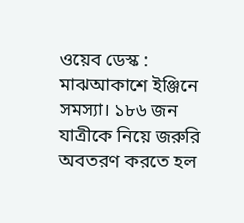ওয়েব ডেস্ক : মাঝআকাশে ইঞ্জিনে সমস্যা। ১৮৬ জন যাত্রীকে নিয়ে জরুরি অবতরণ করতে হল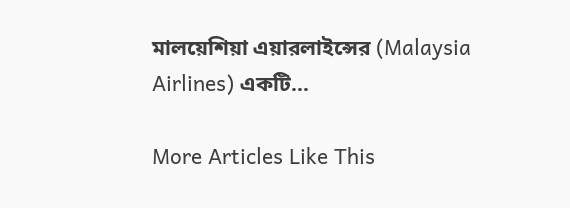মালয়েশিয়া এয়ারলাইন্সের (Malaysia Airlines) একটি...

More Articles Like This